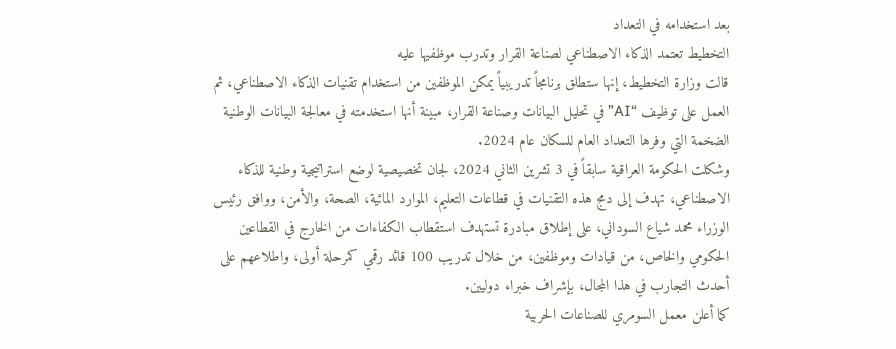بعد استخدامه في التعداد
التخطيط تعتمد الذكاء الاصطناعي لصناعة القرار وتدرب موظفيها عليه
قالت وزارة التخطيط، إنها ستطلق برنامجاً تدريبياً يمكن الموظفين من استخدام تقنيات الذكاء الاصطناعي، ثم العمل على توظيف “AI” في تحليل البيانات وصناعة القرار، مبينة أنها استخدمته في معالجة البيانات الوطنية الضخمة التي وفرها التعداد العام للسكان عام 2024.
وشكلت الحكومة العراقية سابقاً في 3 تشرين الثاني 2024، لجان تخصيصية لوضع استراتيجية وطنية للذكاء الاصطناعي، تهدف إلى دمج هذه التقنيات في قطاعات التعليم، الموارد المائية، الصحة، والأمن، ووافق رئيس الوزراء محمد شياع السوداني، على إطلاق مبادرة تستهدف استقطاب الكفاءات من الخارج في القطاعين الحكومي والخاص، من قيادات وموظفين، من خلال تدريب 100 قائد رقمي كمرحلة أولى، واطلاعهم على أحدث التجارب في هذا المجال، بإشراف خبراء دوليين.
كما أعلن معمل السومري للصناعات الحربية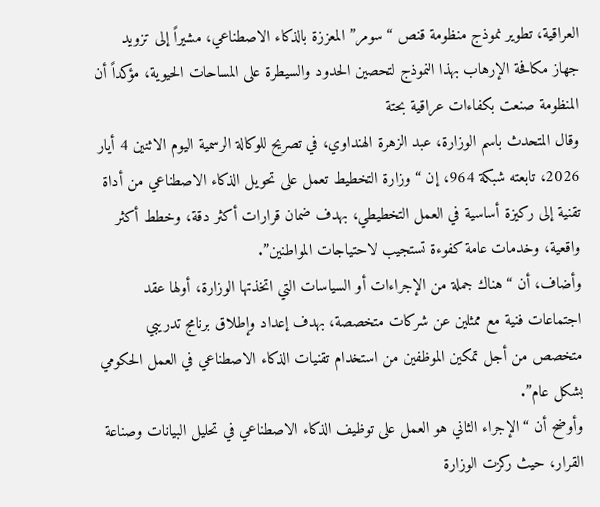العراقية، تطوير نموذج منظومة قنص “سومر” المعززة بالذكاء الاصطناعي، مشيراً إلى تزويد جهاز مكافحة الإرهاب بهذا النموذج لتحصين الحدود والسيطرة على المساحات الحيوية، مؤكداً أن المنظومة صنعت بكفاءات عراقية بحتة
وقال المتحدث باسم الوزارة، عبد الزهرة الهنداوي، في تصريح للوكالة الرسمية اليوم الاثنين 4 أيار 2026، تابعته شبكة 964، إن “وزارة التخطيط تعمل على تحويل الذكاء الاصطناعي من أداة تقنية إلى ركيزة أساسية في العمل التخطيطي، بهدف ضمان قرارات أكثر دقة، وخطط أكثر واقعية، وخدمات عامة كفوءة تستجيب لاحتياجات المواطنين”.
وأضاف، أن “هناك جملة من الإجراءات أو السياسات التي اتخذتها الوزارة، أولها عقد اجتماعات فنية مع ممثلين عن شركات متخصصة، بهدف إعداد وإطلاق برنامج تدريبي متخصص من أجل تمكين الموظفين من استخدام تقنيات الذكاء الاصطناعي في العمل الحكومي بشكل عام”.
وأوضح أن “الإجراء الثاني هو العمل على توظيف الذكاء الاصطناعي في تحليل البيانات وصناعة القرار، حيث ركزت الوزارة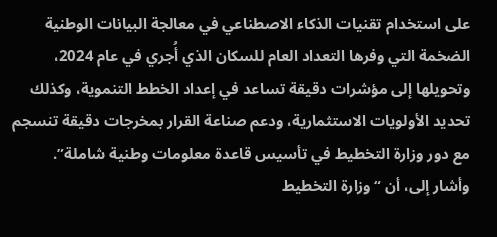على استخدام تقنيات الذكاء الاصطناعي في معالجة البيانات الوطنية الضخمة التي وفرها التعداد العام للسكان الذي أُجري في عام 2024، وتحويلها إلى مؤشرات دقيقة تساعد في إعداد الخطط التنموية، وكذلك تحديد الأولويات الاستثمارية، ودعم صناعة القرار بمخرجات دقيقة تنسجم مع دور وزارة التخطيط في تأسيس قاعدة معلومات وطنية شاملة”.
وأشار إلى، أن “وزارة التخطيط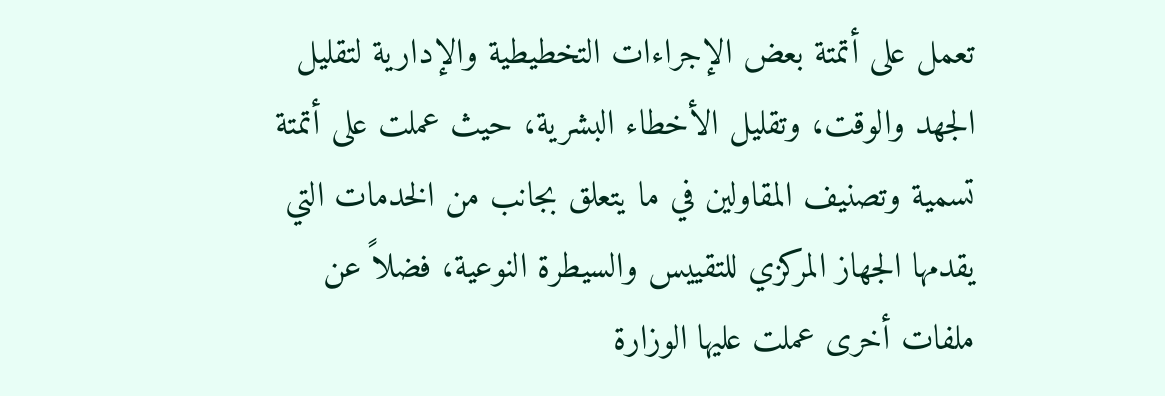تعمل على أتمتة بعض الإجراءات التخطيطية والإدارية لتقليل الجهد والوقت، وتقليل الأخطاء البشرية، حيث عملت على أتمتة تسمية وتصنيف المقاولين في ما يتعلق بجانب من الخدمات التي يقدمها الجهاز المركزي للتقييس والسيطرة النوعية، فضلاً عن ملفات أخرى عملت عليها الوزارة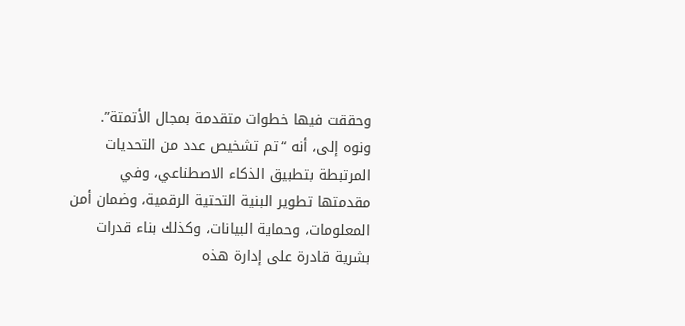وحققت فيها خطوات متقدمة بمجال الأتمتة”.
ونوه إلى، أنه “تم تشخيص عدد من التحديات المرتبطة بتطبيق الذكاء الاصطناعي، وفي مقدمتها تطوير البنية التحتية الرقمية، وضمان أمن المعلومات، وحماية البيانات، وكذلك بناء قدرات بشرية قادرة على إدارة هذه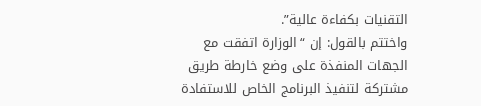التقنيات بكفاءة عالية”.
واختتم بالقول: إن “الوزارة اتفقت مع الجهات المنفذة على وضع خارطة طريق مشتركة لتنفيذ البرنامج الخاص للاستفادة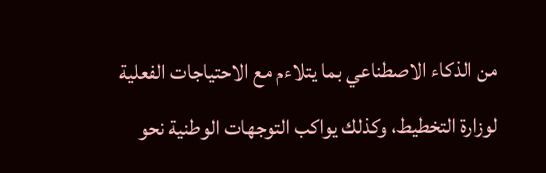من الذكاء الاصطناعي بما يتلاءم مع الاحتياجات الفعلية لوزارة التخطيط، وكذلك يواكب التوجهات الوطنية نحو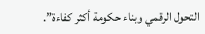التحول الرقمي وبناء حكومة أكثر كفاءة”.